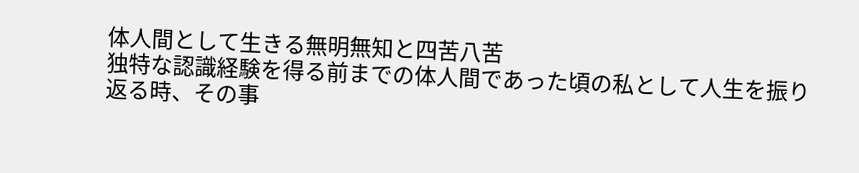体人間として生きる無明無知と四苦八苦
独特な認識経験を得る前までの体人間であった頃の私として人生を振り返る時、その事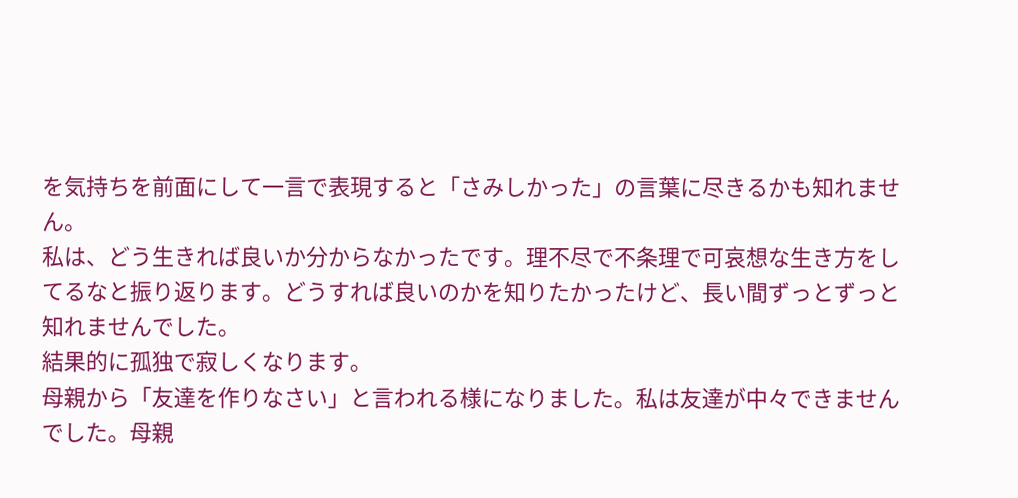を気持ちを前面にして一言で表現すると「さみしかった」の言葉に尽きるかも知れません。
私は、どう生きれば良いか分からなかったです。理不尽で不条理で可哀想な生き方をしてるなと振り返ります。どうすれば良いのかを知りたかったけど、長い間ずっとずっと知れませんでした。
結果的に孤独で寂しくなります。
母親から「友達を作りなさい」と言われる様になりました。私は友達が中々できませんでした。母親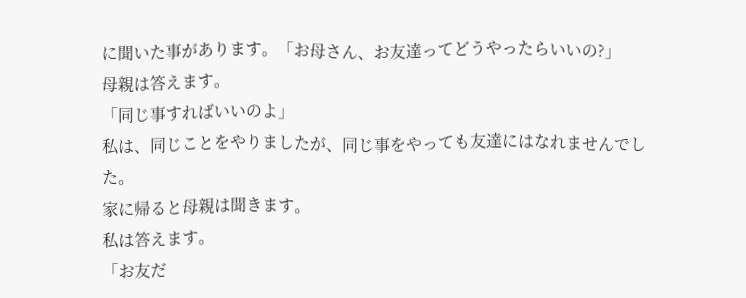に聞いた事があります。「お母さん、お友達ってどうやったらいいの?」
母親は答えます。
「同じ事すればいいのよ」
私は、同じことをやりましたが、同じ事をやっても友達にはなれませんでした。
家に帰ると母親は聞きます。
私は答えます。
「お友だ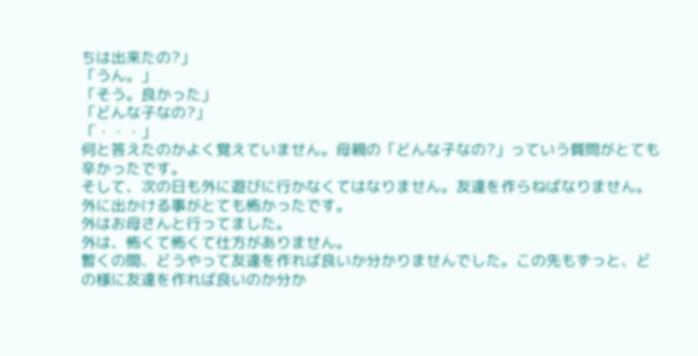ちは出来たの?」
「うん。」
「そう。良かった」
「どんな子なの?」
「・・・」
何と答えたのかよく覚えていません。母親の「どんな子なの?」っていう質問がとても辛かったです。
そして、次の日も外に遊びに行かなくてはなりません。友達を作らねばなりません。外に出かける事がとても怖かったです。
外はお母さんと行ってました。
外は、怖くて怖くて仕方がありません。
暫くの間、どうやって友達を作れば良いか分かりませんでした。この先もずっと、どの様に友達を作れば良いのか分か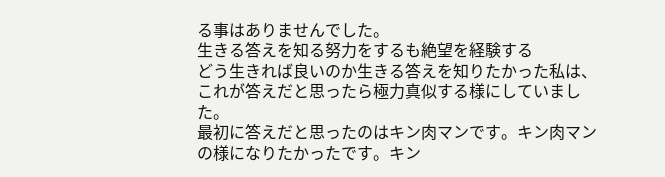る事はありませんでした。
生きる答えを知る努力をするも絶望を経験する
どう生きれば良いのか生きる答えを知りたかった私は、これが答えだと思ったら極力真似する様にしていました。
最初に答えだと思ったのはキン肉マンです。キン肉マンの様になりたかったです。キン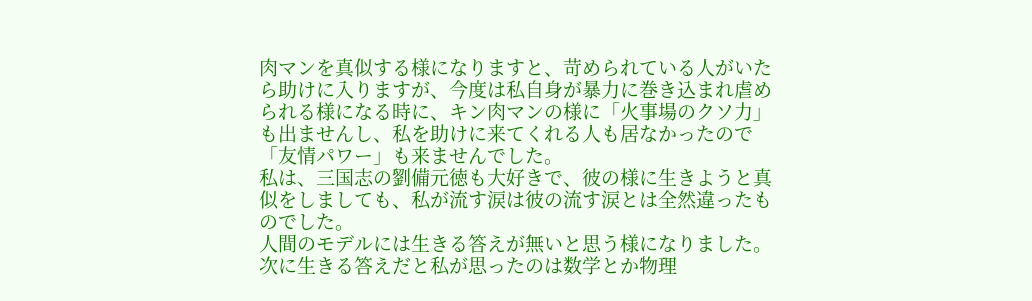肉マンを真似する様になりますと、苛められている人がいたら助けに入りますが、今度は私自身が暴力に巻き込まれ虐められる様になる時に、キン肉マンの様に「火事場のクソ力」も出ませんし、私を助けに来てくれる人も居なかったので「友情パワー」も来ませんでした。
私は、三国志の劉備元徳も大好きで、彼の様に生きようと真似をしましても、私が流す涙は彼の流す涙とは全然違ったものでした。
人間のモデルには生きる答えが無いと思う様になりました。
次に生きる答えだと私が思ったのは数学とか物理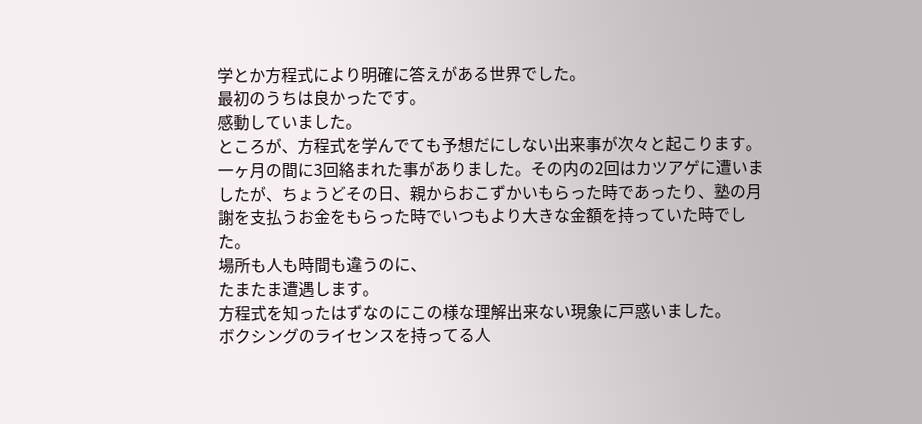学とか方程式により明確に答えがある世界でした。
最初のうちは良かったです。
感動していました。
ところが、方程式を学んでても予想だにしない出来事が次々と起こります。
一ヶ月の間に3回絡まれた事がありました。その内の2回はカツアゲに遭いましたが、ちょうどその日、親からおこずかいもらった時であったり、塾の月謝を支払うお金をもらった時でいつもより大きな金額を持っていた時でした。
場所も人も時間も違うのに、
たまたま遭遇します。
方程式を知ったはずなのにこの様な理解出来ない現象に戸惑いました。
ボクシングのライセンスを持ってる人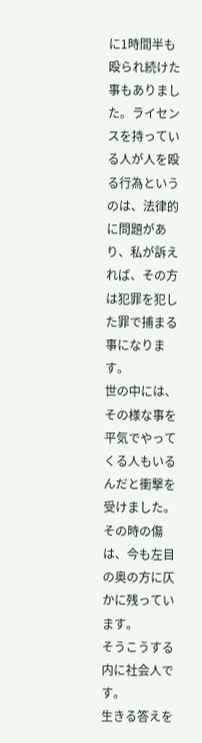に1時間半も殴られ続けた事もありました。ライセンスを持っている人が人を殴る行為というのは、法律的に問題があり、私が訴えれば、その方は犯罪を犯した罪で捕まる事になります。
世の中には、その様な事を平気でやってくる人もいるんだと衝撃を受けました。その時の傷は、今も左目の奥の方に仄かに残っています。
そうこうする内に社会人です。
生きる答えを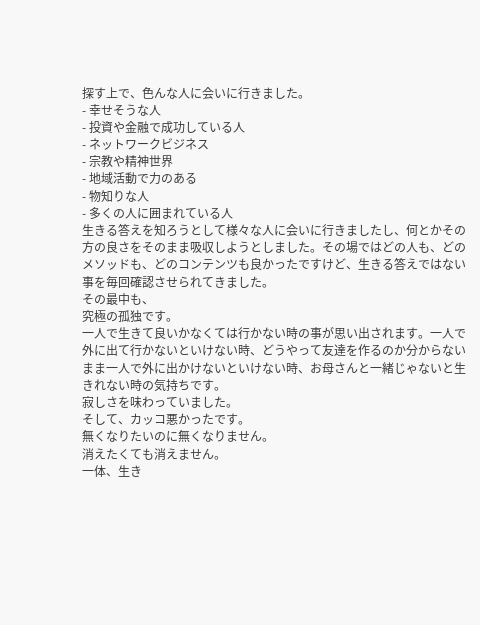探す上で、色んな人に会いに行きました。
- 幸せそうな人
- 投資や金融で成功している人
- ネットワークビジネス
- 宗教や精神世界
- 地域活動で力のある
- 物知りな人
- 多くの人に囲まれている人
生きる答えを知ろうとして様々な人に会いに行きましたし、何とかその方の良さをそのまま吸収しようとしました。その場ではどの人も、どのメソッドも、どのコンテンツも良かったですけど、生きる答えではない事を毎回確認させられてきました。
その最中も、
究極の孤独です。
一人で生きて良いかなくては行かない時の事が思い出されます。一人で外に出て行かないといけない時、どうやって友達を作るのか分からないまま一人で外に出かけないといけない時、お母さんと一緒じゃないと生きれない時の気持ちです。
寂しさを味わっていました。
そして、カッコ悪かったです。
無くなりたいのに無くなりません。
消えたくても消えません。
一体、生き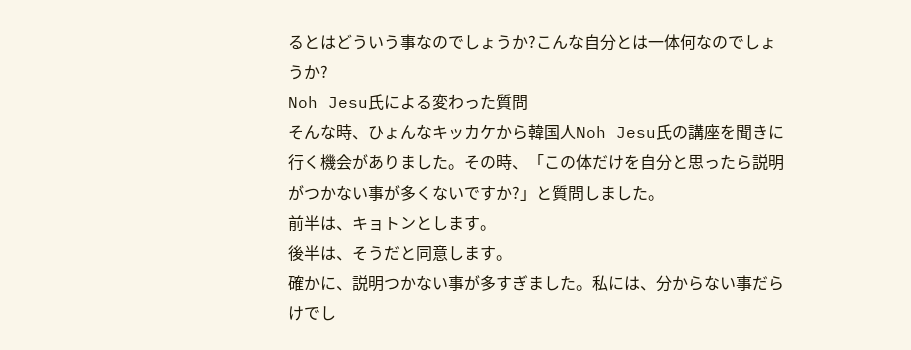るとはどういう事なのでしょうか?こんな自分とは一体何なのでしょうか?
Noh Jesu氏による変わった質問
そんな時、ひょんなキッカケから韓国人Noh Jesu氏の講座を聞きに行く機会がありました。その時、「この体だけを自分と思ったら説明がつかない事が多くないですか?」と質問しました。
前半は、キョトンとします。
後半は、そうだと同意します。
確かに、説明つかない事が多すぎました。私には、分からない事だらけでし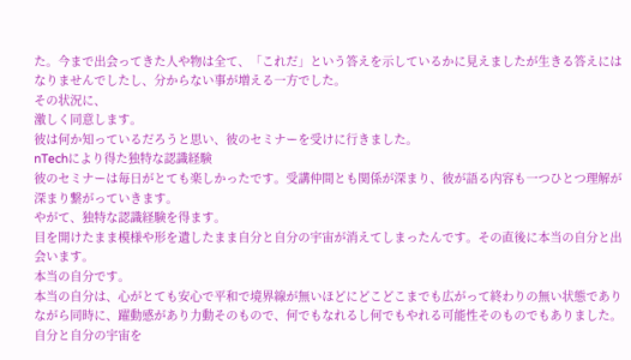た。今まで出会ってきた人や物は全て、「これだ」という答えを示しているかに見えましたが生きる答えにはなりませんでしたし、分からない事が増える一方でした。
その状況に、
激しく同意します。
彼は何か知っているだろうと思い、彼のセミナーを受けに行きました。
nTechにより得た独特な認識経験
彼のセミナーは毎日がとても楽しかったです。受講仲間とも関係が深まり、彼が語る内容も一つひとつ理解が深まり繋がっていきます。
やがて、独特な認識経験を得ます。
目を開けたまま模様や形を遺したまま自分と自分の宇宙が消えてしまったんです。その直後に本当の自分と出会います。
本当の自分です。
本当の自分は、心がとても安心で平和で境界線が無いほどにどこどこまでも広がって終わりの無い状態でありながら同時に、躍動感があり力動そのもので、何でもなれるし何でもやれる可能性そのものでもありました。
自分と自分の宇宙を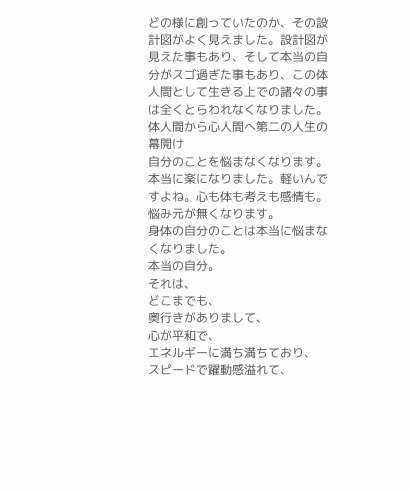どの様に創っていたのか、その設計図がよく見えました。設計図が見えた事もあり、そして本当の自分がスゴ過ぎた事もあり、この体人間として生きる上での諸々の事は全くとらわれなくなりました。
体人間から心人間へ第二の人生の幕開け
自分のことを悩まなくなります。本当に楽になりました。軽いんですよね。心も体も考えも感情も。
悩み元が無くなります。
身体の自分のことは本当に悩まなくなりました。
本当の自分。
それは、
どこまでも、
奥行きがありまして、
心が平和で、
エネルギーに満ち満ちており、
スピードで躍動感溢れて、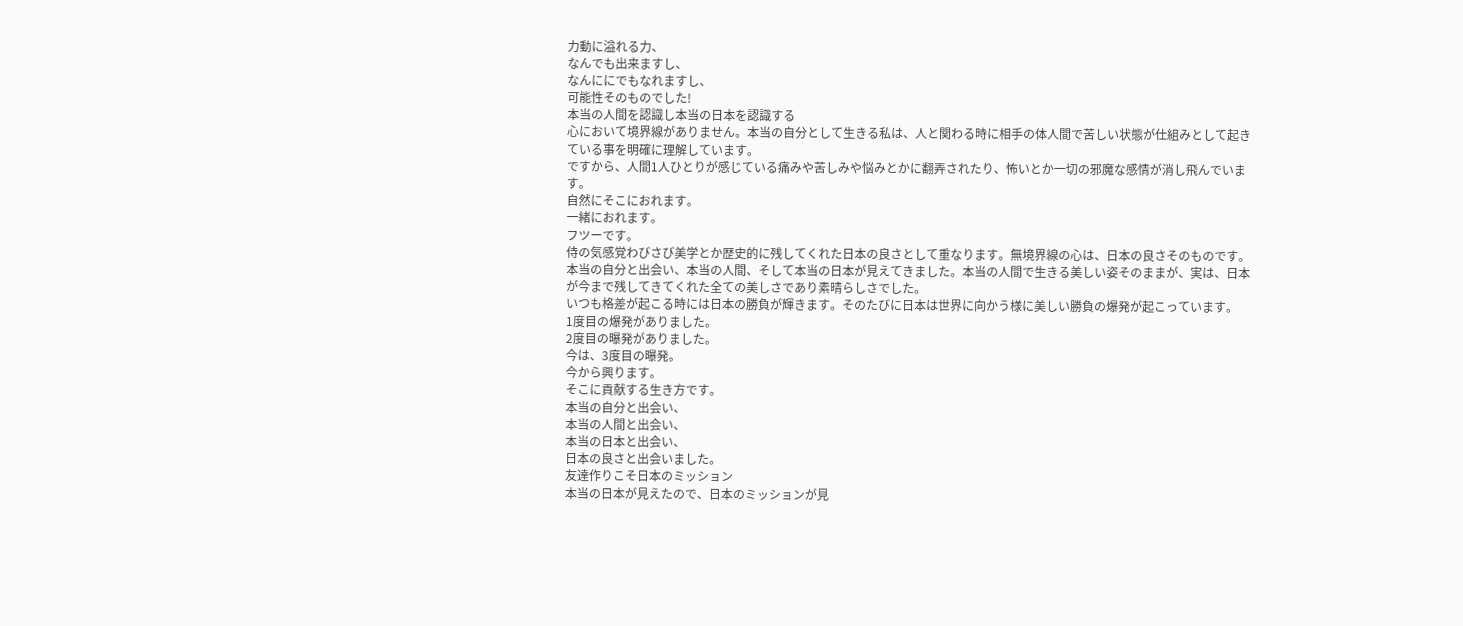力動に溢れる力、
なんでも出来ますし、
なんににでもなれますし、
可能性そのものでした!
本当の人間を認識し本当の日本を認識する
心において境界線がありません。本当の自分として生きる私は、人と関わる時に相手の体人間で苦しい状態が仕組みとして起きている事を明確に理解しています。
ですから、人間1人ひとりが感じている痛みや苦しみや悩みとかに翻弄されたり、怖いとか一切の邪魔な感情が消し飛んでいます。
自然にそこにおれます。
一緒におれます。
フツーです。
侍の気感覚わびさび美学とか歴史的に残してくれた日本の良さとして重なります。無境界線の心は、日本の良さそのものです。
本当の自分と出会い、本当の人間、そして本当の日本が見えてきました。本当の人間で生きる美しい姿そのままが、実は、日本が今まで残してきてくれた全ての美しさであり素晴らしさでした。
いつも格差が起こる時には日本の勝負が輝きます。そのたびに日本は世界に向かう様に美しい勝負の爆発が起こっています。
1度目の爆発がありました。
2度目の曝発がありました。
今は、3度目の曝発。
今から興ります。
そこに貢献する生き方です。
本当の自分と出会い、
本当の人間と出会い、
本当の日本と出会い、
日本の良さと出会いました。
友達作りこそ日本のミッション
本当の日本が見えたので、日本のミッションが見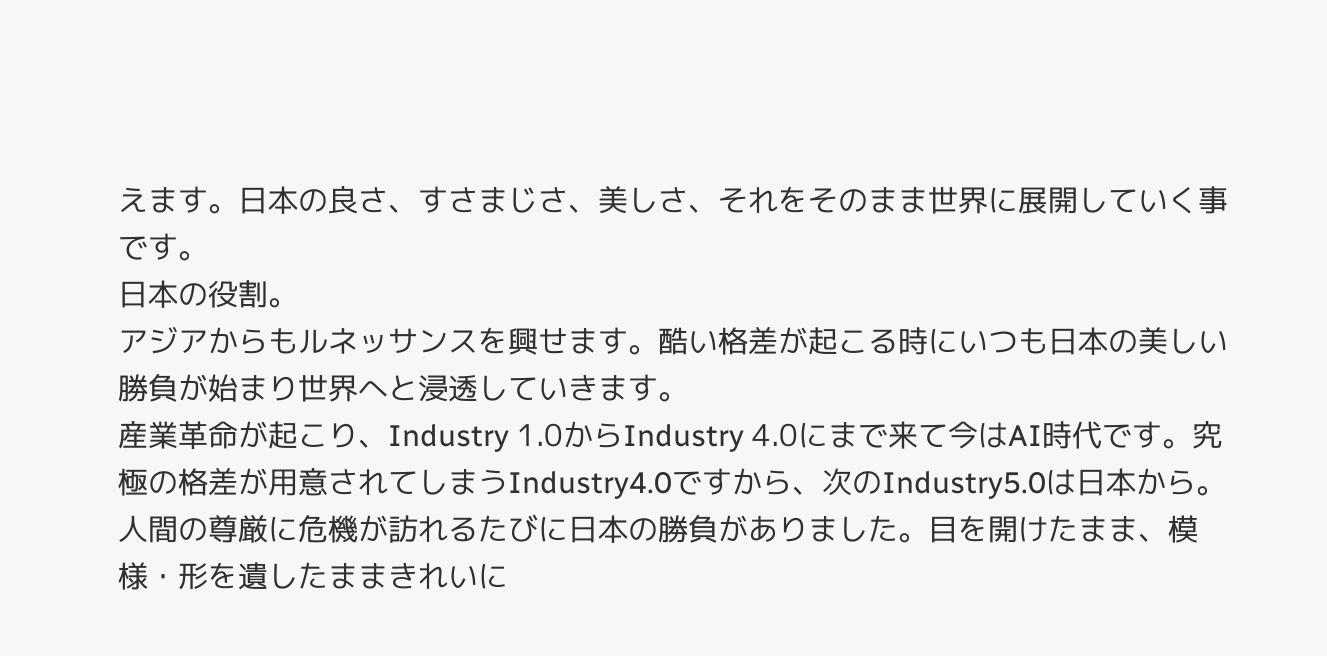えます。日本の良さ、すさまじさ、美しさ、それをそのまま世界に展開していく事です。
日本の役割。
アジアからもルネッサンスを興せます。酷い格差が起こる時にいつも日本の美しい勝負が始まり世界へと浸透していきます。
産業革命が起こり、Industry 1.0からIndustry 4.0にまで来て今はAI時代です。究極の格差が用意されてしまうIndustry4.0ですから、次のIndustry5.0は日本から。
人間の尊厳に危機が訪れるたびに日本の勝負がありました。目を開けたまま、模様・形を遺したままきれいに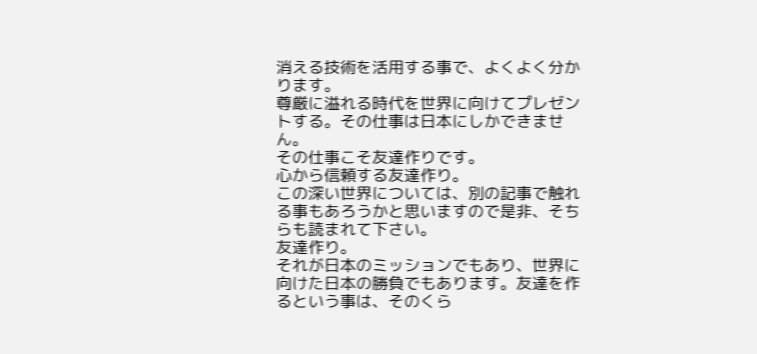消える技術を活用する事で、よくよく分かります。
尊厳に溢れる時代を世界に向けてプレゼントする。その仕事は日本にしかできません。
その仕事こそ友達作りです。
心から信頼する友達作り。
この深い世界については、別の記事で触れる事もあろうかと思いますので是非、そちらも読まれて下さい。
友達作り。
それが日本のミッションでもあり、世界に向けた日本の勝負でもあります。友達を作るという事は、そのくら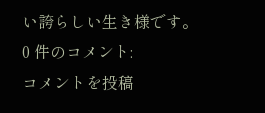い誇らしい生き様です。
0 件のコメント:
コメントを投稿